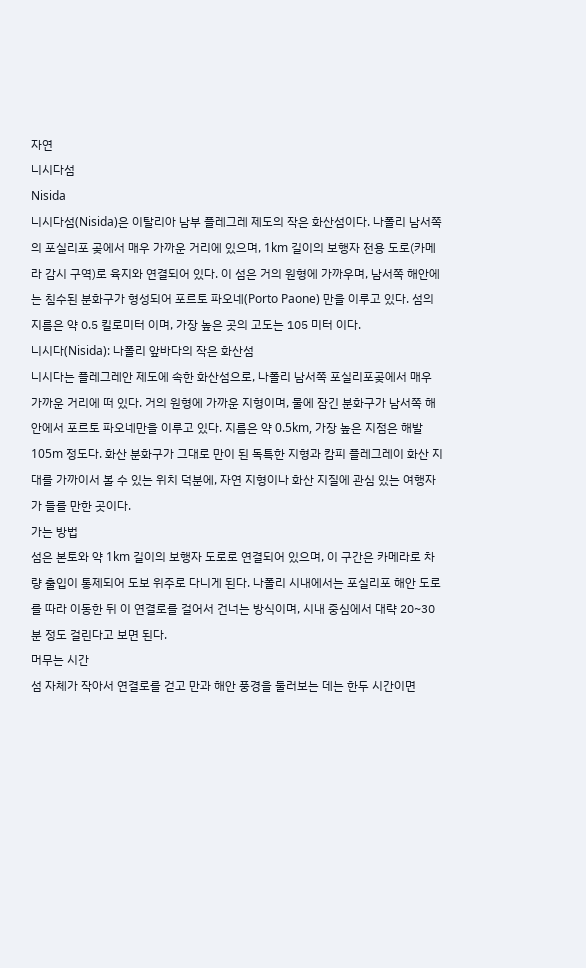자연
니시다섬
Nisida
니시다섬(Nisida)은 이탈리아 남부 플레그레 제도의 작은 화산섬이다. 나폴리 남서쪽의 포실리포 곶에서 매우 가까운 거리에 있으며, 1km 길이의 보행자 전용 도로(카메라 감시 구역)로 육지와 연결되어 있다. 이 섬은 거의 원형에 가까우며, 남서쪽 해안에는 침수된 분화구가 형성되어 포르토 파오네(Porto Paone) 만을 이루고 있다. 섬의 지름은 약 0.5 킬로미터 이며, 가장 높은 곳의 고도는 105 미터 이다.
니시다(Nisida): 나폴리 앞바다의 작은 화산섬
니시다는 플레그레안 제도에 속한 화산섬으로, 나폴리 남서쪽 포실리포곶에서 매우 가까운 거리에 떠 있다. 거의 원형에 가까운 지형이며, 물에 잠긴 분화구가 남서쪽 해안에서 포르토 파오네만을 이루고 있다. 지름은 약 0.5km, 가장 높은 지점은 해발 105m 정도다. 화산 분화구가 그대로 만이 된 독특한 지형과 캄피 플레그레이 화산 지대를 가까이서 볼 수 있는 위치 덕분에, 자연 지형이나 화산 지질에 관심 있는 여행자가 들를 만한 곳이다.
가는 방법
섬은 본토와 약 1km 길이의 보행자 도로로 연결되어 있으며, 이 구간은 카메라로 차량 출입이 통제되어 도보 위주로 다니게 된다. 나폴리 시내에서는 포실리포 해안 도로를 따라 이동한 뒤 이 연결로를 걸어서 건너는 방식이며, 시내 중심에서 대략 20~30분 정도 걸린다고 보면 된다.
머무는 시간
섬 자체가 작아서 연결로를 걷고 만과 해안 풍경을 둘러보는 데는 한두 시간이면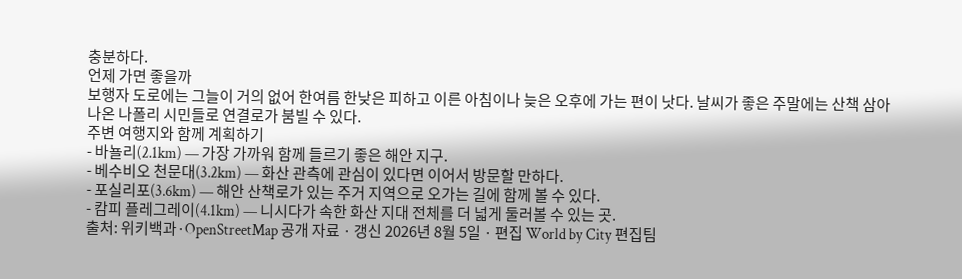충분하다.
언제 가면 좋을까
보행자 도로에는 그늘이 거의 없어 한여름 한낮은 피하고 이른 아침이나 늦은 오후에 가는 편이 낫다. 날씨가 좋은 주말에는 산책 삼아 나온 나폴리 시민들로 연결로가 붐빌 수 있다.
주변 여행지와 함께 계획하기
- 바뇰리(2.1km) — 가장 가까워 함께 들르기 좋은 해안 지구.
- 베수비오 천문대(3.2km) — 화산 관측에 관심이 있다면 이어서 방문할 만하다.
- 포실리포(3.6km) — 해안 산책로가 있는 주거 지역으로 오가는 길에 함께 볼 수 있다.
- 캄피 플레그레이(4.1km) — 니시다가 속한 화산 지대 전체를 더 넓게 둘러볼 수 있는 곳.
출처: 위키백과·OpenStreetMap 공개 자료 · 갱신 2026년 8월 5일 · 편집 World by City 편집팀